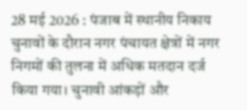28 मई 2026 : पंजाब में स्थानीय निकाय चुनावों के दौरान नगर पंचायत क्षेत्रों में नगर निगमों की तुलना में अधिक मतदान दर्ज किया गया। चुनावी आंकड़ों और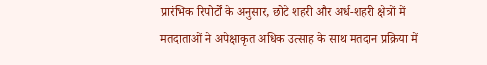प्रारंभिक रिपोर्टों के अनुसार, छोटे शहरी और अर्ध-शहरी क्षेत्रों में मतदाताओं ने अपेक्षाकृत अधिक उत्साह के साथ मतदान प्रक्रिया में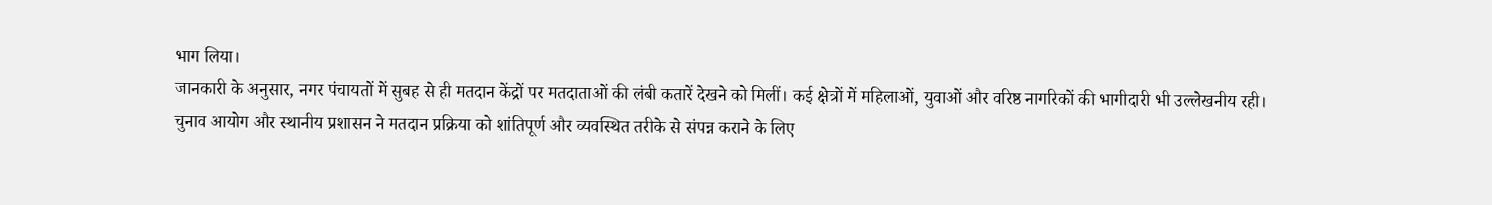भाग लिया।
जानकारी के अनुसार, नगर पंचायतों में सुबह से ही मतदान केंद्रों पर मतदाताओं की लंबी कतारें देखने को मिलीं। कई क्षेत्रों में महिलाओं, युवाओं और वरिष्ठ नागरिकों की भागीदारी भी उल्लेखनीय रही।
चुनाव आयोग और स्थानीय प्रशासन ने मतदान प्रक्रिया को शांतिपूर्ण और व्यवस्थित तरीके से संपन्न कराने के लिए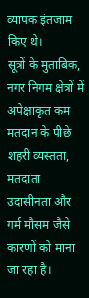व्यापक इंतजाम किए थे।
सूत्रों के मुताबिक, नगर निगम क्षेत्रों में अपेक्षाकृत कम मतदान के पीछे शहरी व्यस्तता, मतदाता उदासीनता और गर्म मौसम जैसे कारणों को माना जा रहा है।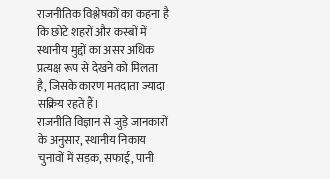राजनीतिक विश्लेषकों का कहना है कि छोटे शहरों और कस्बों में स्थानीय मुद्दों का असर अधिक प्रत्यक्ष रूप से देखने को मिलता है, जिसके कारण मतदाता ज्यादा सक्रिय रहते हैं।
राजनीति विज्ञान से जुड़े जानकारों के अनुसार, स्थानीय निकाय चुनावों में सड़क, सफाई, पानी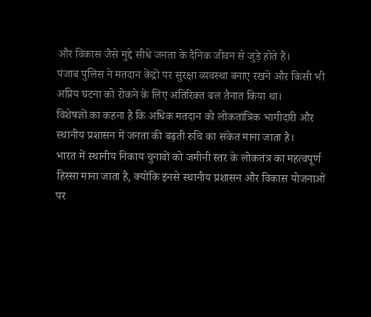और विकास जैसे मुद्दे सीधे जनता के दैनिक जीवन से जुड़े होते हैं।
पंजाब पुलिस ने मतदान केंद्रों पर सुरक्षा व्यवस्था बनाए रखने और किसी भी अप्रिय घटना को रोकने के लिए अतिरिक्त बल तैनात किया था।
विशेषज्ञों का कहना है कि अधिक मतदान को लोकतांत्रिक भागीदारी और स्थानीय प्रशासन में जनता की बढ़ती रुचि का संकेत माना जाता है।
भारत में स्थानीय निकाय चुनावों को जमीनी स्तर के लोकतंत्र का महत्वपूर्ण हिस्सा माना जाता है, क्योंकि इनसे स्थानीय प्रशासन और विकास योजनाओं पर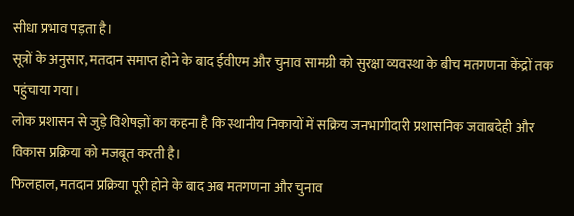सीधा प्रभाव पड़ता है।
सूत्रों के अनुसार, मतदान समाप्त होने के बाद ईवीएम और चुनाव सामग्री को सुरक्षा व्यवस्था के बीच मतगणना केंद्रों तक पहुंचाया गया।
लोक प्रशासन से जुड़े विशेषज्ञों का कहना है कि स्थानीय निकायों में सक्रिय जनभागीदारी प्रशासनिक जवाबदेही और विकास प्रक्रिया को मजबूत करती है।
फिलहाल, मतदान प्रक्रिया पूरी होने के बाद अब मतगणना और चुनाव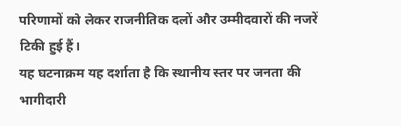परिणामों को लेकर राजनीतिक दलों और उम्मीदवारों की नजरें टिकी हुई हैं।
यह घटनाक्रम यह दर्शाता है कि स्थानीय स्तर पर जनता की भागीदारी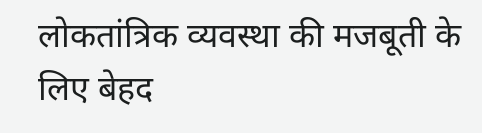लोकतांत्रिक व्यवस्था की मजबूती के लिए बेहद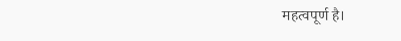महत्वपूर्ण है।